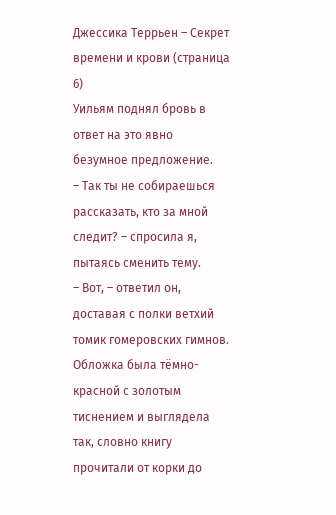Джессика Террьен – Секрет времени и крови (страница 6)
Уильям поднял бровь в ответ на это явно безумное предложение.
– Так ты не собираешься рассказать, кто за мной следит? – спросила я, пытаясь сменить тему.
– Вот, – ответил он, доставая с полки ветхий томик гомеровских гимнов.
Обложка была тёмно-красной с золотым тиснением и выглядела так, словно книгу прочитали от корки до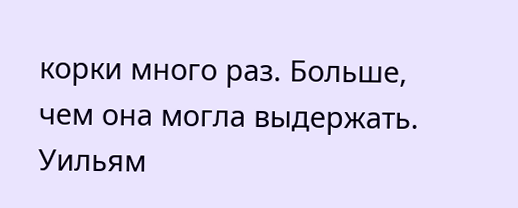корки много раз. Больше, чем она могла выдержать.
Уильям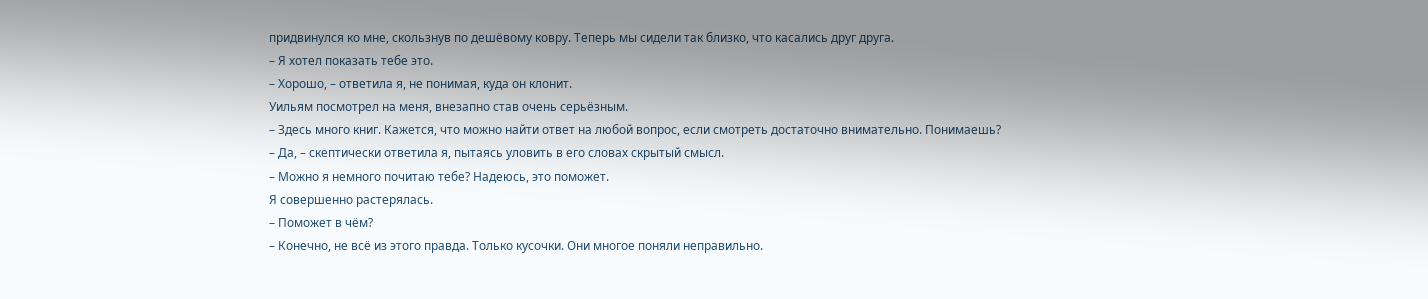придвинулся ко мне, скользнув по дешёвому ковру. Теперь мы сидели так близко, что касались друг друга.
– Я хотел показать тебе это.
– Хорошо, – ответила я, не понимая, куда он клонит.
Уильям посмотрел на меня, внезапно став очень серьёзным.
– Здесь много книг. Кажется, что можно найти ответ на любой вопрос, если смотреть достаточно внимательно. Понимаешь?
– Да, – скептически ответила я, пытаясь уловить в его словах скрытый смысл.
– Можно я немного почитаю тебе? Надеюсь, это поможет.
Я совершенно растерялась.
– Поможет в чём?
– Конечно, не всё из этого правда. Только кусочки. Они многое поняли неправильно.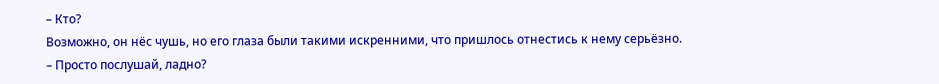– Кто?
Возможно, он нёс чушь, но его глаза были такими искренними, что пришлось отнестись к нему серьёзно.
– Просто послушай, ладно?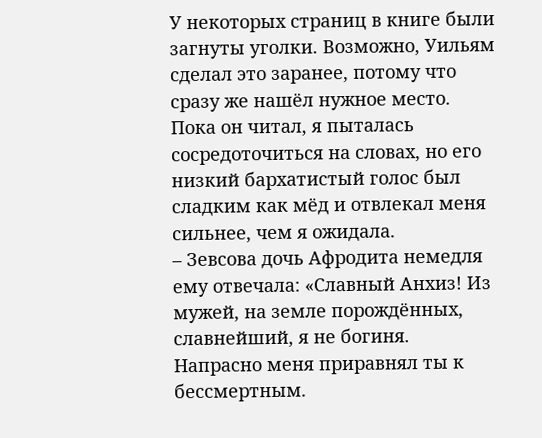У некоторых страниц в книге были загнуты уголки. Возможно, Уильям сделал это заранее, потому что сразу же нашёл нужное место. Пока он читал, я пыталась сосредоточиться на словах, но его низкий бархатистый голос был сладким как мёд и отвлекал меня сильнее, чем я ожидала.
– Зевсова дочь Афродита немедля ему отвечала: «Славный Анхиз! Из мужей, на земле порождённых, славнейший, я не богиня. Напрасно меня приравнял ты к бессмертным.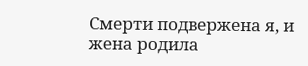Смерти подвержена я, и жена родила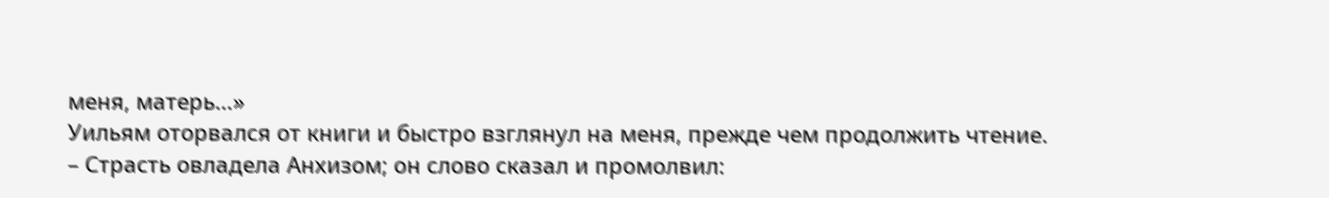меня, матерь…»
Уильям оторвался от книги и быстро взглянул на меня, прежде чем продолжить чтение.
– Страсть овладела Анхизом; он слово сказал и промолвил: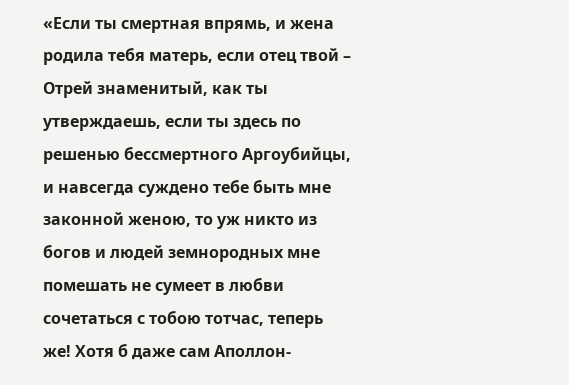«Если ты смертная впрямь, и жена родила тебя матерь, если отец твой – Отрей знаменитый, как ты утверждаешь, если ты здесь по решенью бессмертного Аргоубийцы, и навсегда суждено тебе быть мне законной женою, то уж никто из богов и людей земнородных мне помешать не сумеет в любви сочетаться с тобою тотчас, теперь же! Хотя б даже сам Аполлон-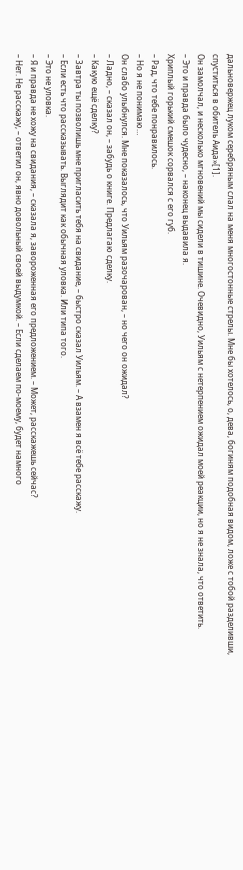дальновержец луком серебряным слал на меня многостонные стрелы. Мне бы хотелось, о, дева, богиням подобная видом, ложе с тобой разделивши, спуститься в обитель Аида»[1].
Он замолчал, и несколько мгновений мы сидели в тишине. Очевидно, Уильям с нетерпением ожидал моей реакции, но я не знала, что ответить.
– Это и правда было чудесно, – наконец выдавила я.
Хриплый горький смешок сорвался с его губ.
– Рад, что тебе понравилось.
– Но я не понимаю…
Он слабо улыбнулся. Мне показалось, что Уильям разочарован, – но чего он ожидал?
– Ладно, – сказал он, – забудь о книге. Предлагаю сделку.
– Какую ещё сделку?
– Завтра ты позволишь мне пригласить тебя на свидание, – быстро сказал Уильям. – А взамен я всё тебе расскажу.
– Если есть что рассказывать. Выглядит как обычная уловка. Или типа того.
– Это не уловка.
– Я и правда не хожу на свидания, – сказала я, завороженная его предложением. – Может, расскажешь сейчас?
– Нет. Не расскажу, – ответил он, явно довольный своей выдумкой. – Если сделаем по-моему, будет намного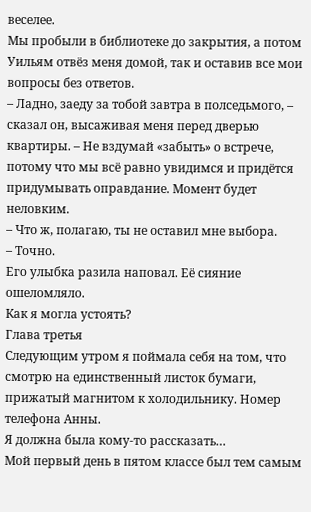веселее.
Мы пробыли в библиотеке до закрытия, а потом Уильям отвёз меня домой, так и оставив все мои вопросы без ответов.
– Ладно, заеду за тобой завтра в полседьмого, – сказал он, высаживая меня перед дверью квартиры. – Не вздумай «забыть» о встрече, потому что мы всё равно увидимся и придётся придумывать оправдание. Момент будет неловким.
– Что ж, полагаю, ты не оставил мне выбора.
– Точно.
Его улыбка разила наповал. Её сияние ошеломляло.
Как я могла устоять?
Глава третья
Следующим утром я поймала себя на том, что смотрю на единственный листок бумаги, прижатый магнитом к холодильнику. Номер телефона Анны.
Я должна была кому-то рассказать…
Мой первый день в пятом классе был тем самым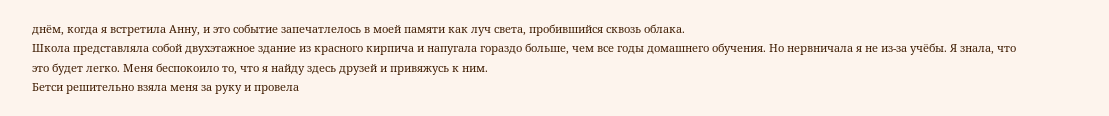днём, когда я встретила Анну, и это событие запечатлелось в моей памяти как луч света, пробившийся сквозь облака.
Школа представляла собой двухэтажное здание из красного кирпича и напугала гораздо больше, чем все годы домашнего обучения. Но нервничала я не из-за учёбы. Я знала, что это будет легко. Меня беспокоило то, что я найду здесь друзей и привяжусь к ним.
Бетси решительно взяла меня за руку и провела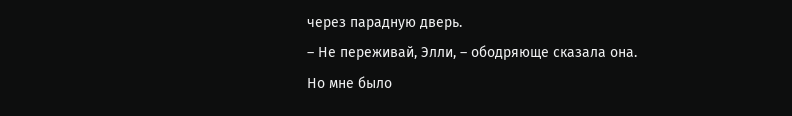через парадную дверь.
– Не переживай, Элли, – ободряюще сказала она.
Но мне было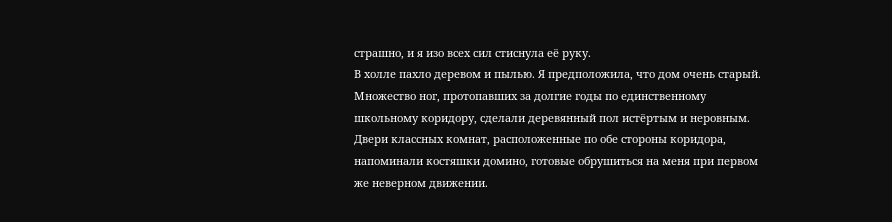страшно, и я изо всех сил стиснула её руку.
В холле пахло деревом и пылью. Я предположила, что дом очень старый. Множество ног, протопавших за долгие годы по единственному школьному коридору, сделали деревянный пол истёртым и неровным. Двери классных комнат, расположенные по обе стороны коридора, напоминали костяшки домино, готовые обрушиться на меня при первом же неверном движении.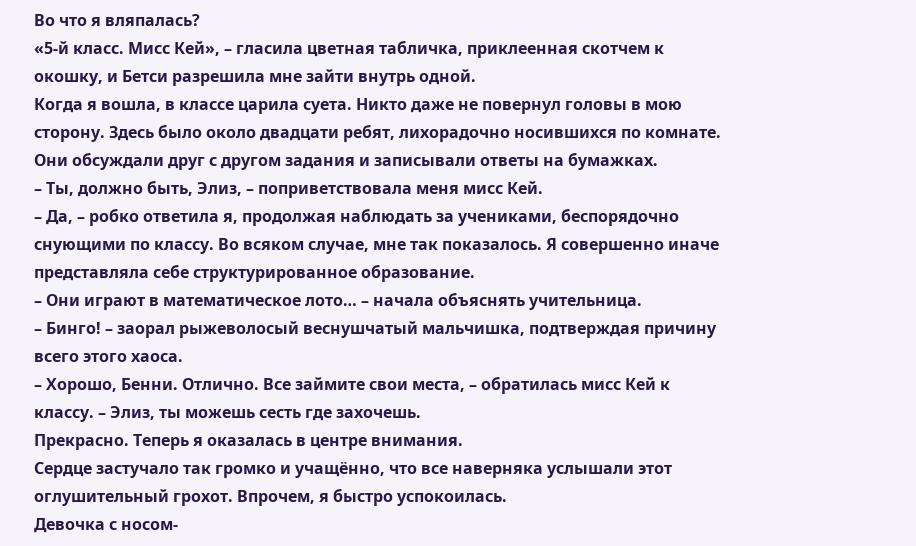Во что я вляпалась?
«5-й класс. Мисс Кей», – гласила цветная табличка, приклеенная скотчем к окошку, и Бетси разрешила мне зайти внутрь одной.
Когда я вошла, в классе царила суета. Никто даже не повернул головы в мою сторону. Здесь было около двадцати ребят, лихорадочно носившихся по комнате. Они обсуждали друг с другом задания и записывали ответы на бумажках.
– Ты, должно быть, Элиз, – поприветствовала меня мисс Кей.
– Да, – робко ответила я, продолжая наблюдать за учениками, беспорядочно снующими по классу. Во всяком случае, мне так показалось. Я совершенно иначе представляла себе структурированное образование.
– Они играют в математическое лото… – начала объяснять учительница.
– Бинго! – заорал рыжеволосый веснушчатый мальчишка, подтверждая причину всего этого хаоса.
– Хорошо, Бенни. Отлично. Все займите свои места, – обратилась мисс Кей к классу. – Элиз, ты можешь сесть где захочешь.
Прекрасно. Теперь я оказалась в центре внимания.
Сердце застучало так громко и учащённо, что все наверняка услышали этот оглушительный грохот. Впрочем, я быстро успокоилась.
Девочка с носом-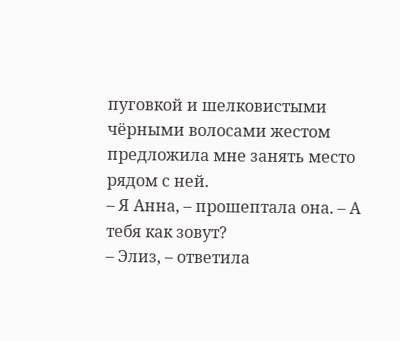пуговкой и шелковистыми чёрными волосами жестом предложила мне занять место рядом с ней.
– Я Анна, – прошептала она. – А тебя как зовут?
– Элиз, – ответила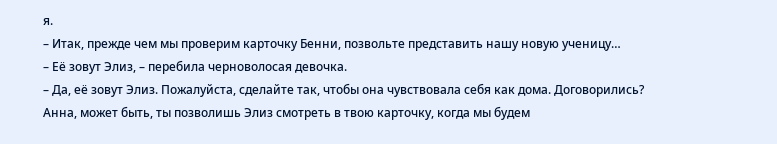я.
– Итак, прежде чем мы проверим карточку Бенни, позвольте представить нашу новую ученицу…
– Её зовут Элиз, – перебила черноволосая девочка.
– Да, её зовут Элиз. Пожалуйста, сделайте так, чтобы она чувствовала себя как дома. Договорились? Анна, может быть, ты позволишь Элиз смотреть в твою карточку, когда мы будем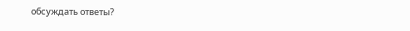обсуждать ответы?